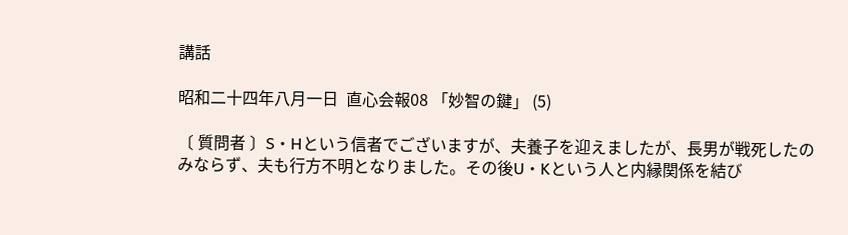講話

昭和二十四年八月一日  直心会報08 「妙智の鍵」 (5)

〔 質問者 〕S・Hという信者でございますが、夫養子を迎えましたが、長男が戦死したのみならず、夫も行方不明となりました。その後U・Kという人と内縁関係を結び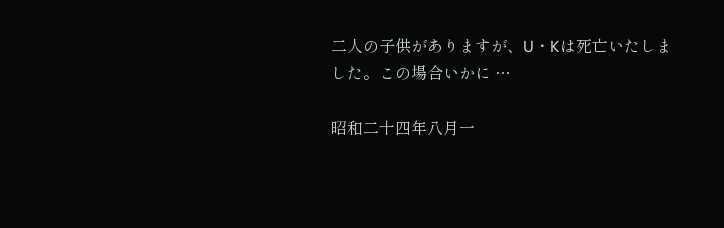二人の子供がありますが、U・Kは死亡いたしました。この場合いかに …

昭和二十四年八月一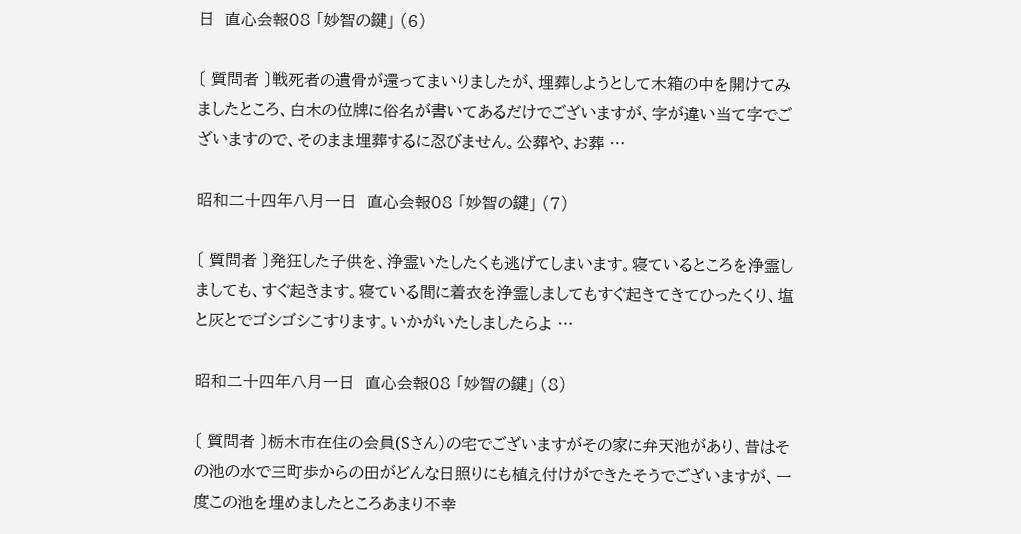日  直心会報08 「妙智の鍵」 (6)

〔 質問者 〕戦死者の遺骨が還ってまいりましたが、埋葬しようとして木箱の中を開けてみましたところ、白木の位牌に俗名が書いてあるだけでございますが、字が違い当て字でございますので、そのまま埋葬するに忍びません。公葬や、お葬 …

昭和二十四年八月一日  直心会報08 「妙智の鍵」 (7)

〔 質問者 〕発狂した子供を、浄霊いたしたくも逃げてしまいます。寝ているところを浄霊しましても、すぐ起きます。寝ている間に着衣を浄霊しましてもすぐ起きてきてひったくり、塩と灰とでゴシゴシこすります。いかがいたしましたらよ …

昭和二十四年八月一日  直心会報08 「妙智の鍵」 (8)

〔 質問者 〕栃木市在住の会員(Sさん)の宅でございますがその家に弁天池があり、昔はその池の水で三町歩からの田がどんな日照りにも植え付けができたそうでございますが、一度この池を埋めましたところあまり不幸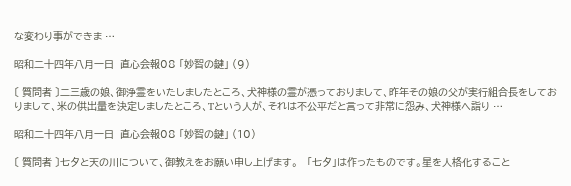な変わり事ができま …

昭和二十四年八月一日  直心会報08 「妙智の鍵」 (9)

〔 質問者 〕二三歳の娘、御浄霊をいたしましたところ、犬神様の霊が憑っておりまして、昨年その娘の父が実行組合長をしておりまして、米の供出量を決定しましたところ、Tという人が、それは不公平だと言って非常に怨み、犬神様へ詣り …

昭和二十四年八月一日  直心会報08 「妙智の鍵」 (10)

〔 質問者 〕七夕と天の川について、御教えをお願い申し上げます。   「七夕」は作ったものです。星を人格化すること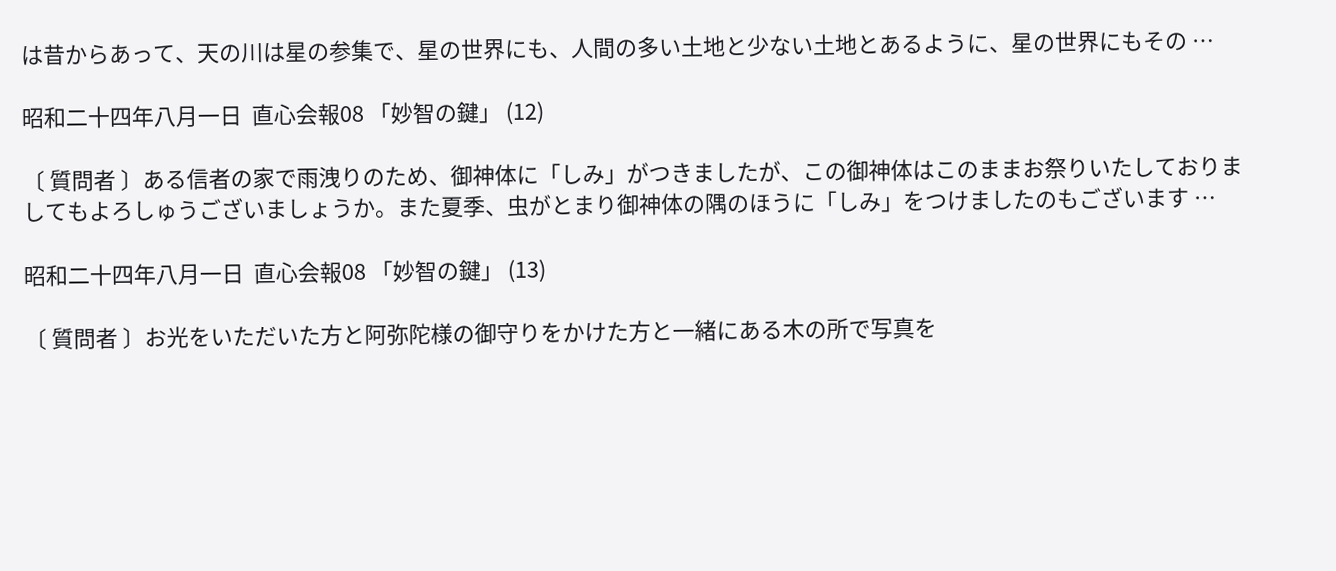は昔からあって、天の川は星の参集で、星の世界にも、人間の多い土地と少ない土地とあるように、星の世界にもその …

昭和二十四年八月一日  直心会報08 「妙智の鍵」 (12)

〔 質問者 〕ある信者の家で雨洩りのため、御神体に「しみ」がつきましたが、この御神体はこのままお祭りいたしておりましてもよろしゅうございましょうか。また夏季、虫がとまり御神体の隅のほうに「しみ」をつけましたのもございます …

昭和二十四年八月一日  直心会報08 「妙智の鍵」 (13)

〔 質問者 〕お光をいただいた方と阿弥陀様の御守りをかけた方と一緒にある木の所で写真を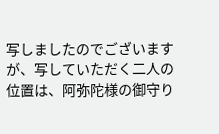写しましたのでございますが、写していただく二人の位置は、阿弥陀様の御守り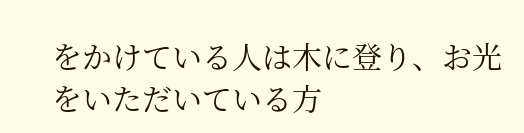をかけている人は木に登り、お光をいただいている方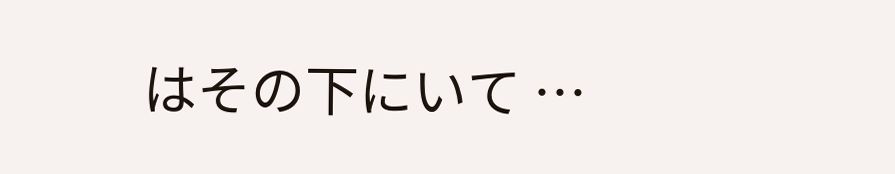はその下にいて …